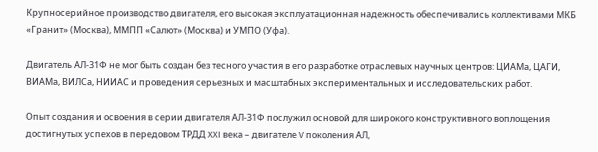Крупносерийное производство двигателя, его высокая эксплуатационная надежность обеспечивались коллективами МКБ «Гранит» (Москва), ММПП «Салют» (Москва) и УМПО (Уфа).

Двигатель АЛ-31Ф не мог быть создан без тесного участия в его разработке отраслевых научных центров: ЦИАМа, ЦАГИ, ВИАМа, ВИЛСа, НИИАС и проведения серьезных и масштабных экспериментальных и исследовательских работ.

Опыт создания и освоения в серии двигателя АЛ-31Ф послужил основой для широкого конструктивного воплощения достигнутых успехов в передовом ТРДД XXI века – двигателе V поколения АЛ,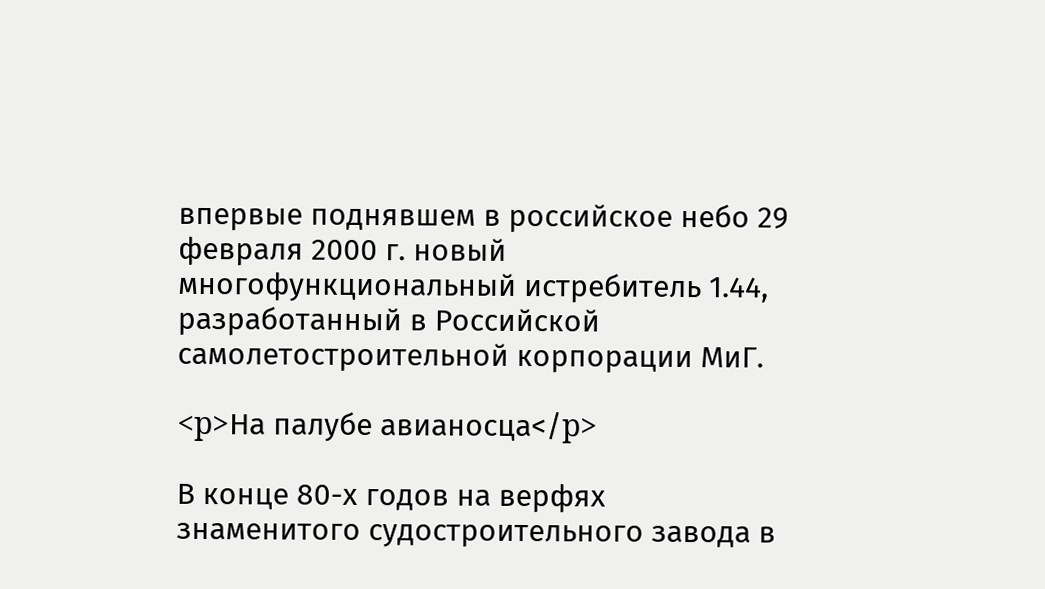впервые поднявшем в российское небо 29 февраля 2000 г. новый многофункциональный истребитель 1.44, разработанный в Российской самолетостроительной корпорации МиГ.

<p>На палубе авианосца</p>

В конце 80-х годов на верфях знаменитого судостроительного завода в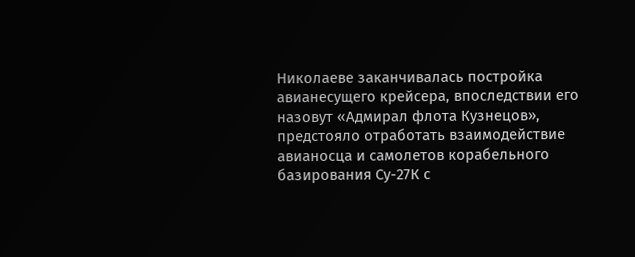Николаеве заканчивалась постройка авианесущего крейсера, впоследствии его назовут «Адмирал флота Кузнецов», предстояло отработать взаимодействие авианосца и самолетов корабельного базирования Су-27К с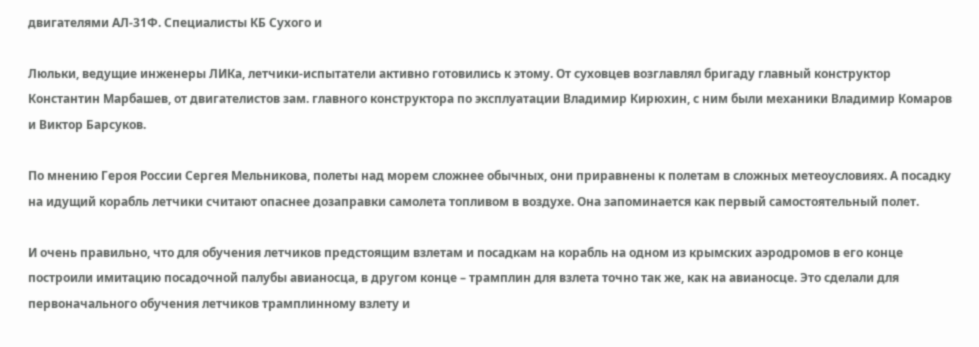двигателями АЛ-31Ф. Специалисты КБ Сухого и

Люльки, ведущие инженеры ЛИКа, летчики-испытатели активно готовились к этому. От суховцев возглавлял бригаду главный конструктор Константин Марбашев, от двигателистов зам. главного конструктора по эксплуатации Владимир Кирюхин, с ним были механики Владимир Комаров и Виктор Барсуков.

По мнению Героя России Сергея Мельникова, полеты над морем сложнее обычных, они приравнены к полетам в сложных метеоусловиях. А посадку на идущий корабль летчики считают опаснее дозаправки самолета топливом в воздухе. Она запоминается как первый самостоятельный полет.

И очень правильно, что для обучения летчиков предстоящим взлетам и посадкам на корабль на одном из крымских аэродромов в его конце построили имитацию посадочной палубы авианосца, в другом конце – трамплин для взлета точно так же, как на авианосце. Это сделали для первоначального обучения летчиков трамплинному взлету и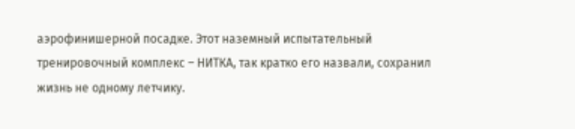аэрофинишерной посадке. Этот наземный испытательный тренировочный комплекс – НИТКА, так кратко его назвали, сохранил жизнь не одному летчику.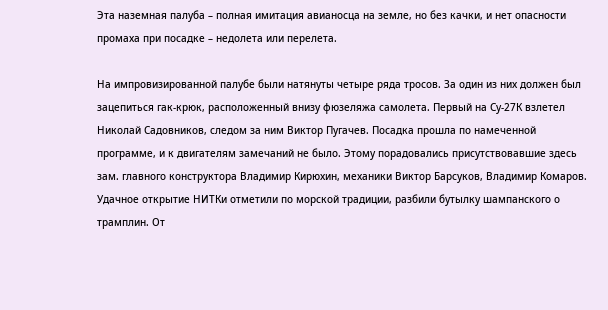Эта наземная палуба – полная имитация авианосца на земле, но без качки, и нет опасности промаха при посадке – недолета или перелета.

На импровизированной палубе были натянуты четыре ряда тросов. За один из них должен был зацепиться гак-крюк, расположенный внизу фюзеляжа самолета. Первый на Су-27К взлетел Николай Садовников, следом за ним Виктор Пугачев. Посадка прошла по намеченной программе, и к двигателям замечаний не было. Этому порадовались присутствовавшие здесь зам. главного конструктора Владимир Кирюхин, механики Виктор Барсуков, Владимир Комаров. Удачное открытие НИТКи отметили по морской традиции, разбили бутылку шампанского о трамплин. От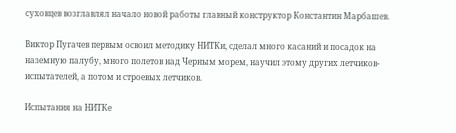суховцев возглавлял начало новой работы главный конструктор Константин Марбашев.

Виктор Пугачев первым освоил методику НИТКи, сделал много касаний и посадок на наземную палубу, много полетов над Черным морем, научил этому других летчиков-испытателей, а потом и строевых летчиков.

Испытания на НИТКе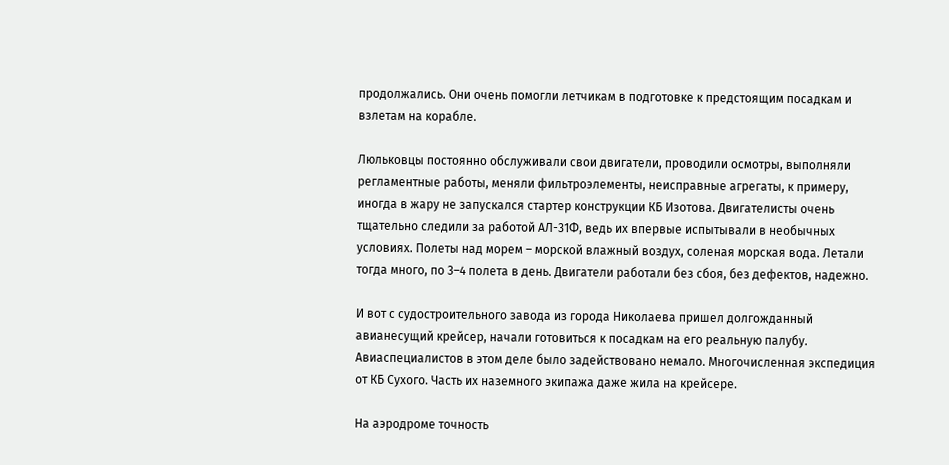продолжались. Они очень помогли летчикам в подготовке к предстоящим посадкам и взлетам на корабле.

Люльковцы постоянно обслуживали свои двигатели, проводили осмотры, выполняли регламентные работы, меняли фильтроэлементы, неисправные агрегаты, к примеру, иногда в жару не запускался стартер конструкции КБ Изотова. Двигателисты очень тщательно следили за работой АЛ-31Ф, ведь их впервые испытывали в необычных условиях. Полеты над морем – морской влажный воздух, соленая морская вода. Летали тогда много, по 3–4 полета в день. Двигатели работали без сбоя, без дефектов, надежно.

И вот с судостроительного завода из города Николаева пришел долгожданный авианесущий крейсер, начали готовиться к посадкам на его реальную палубу. Авиаспециалистов в этом деле было задействовано немало. Многочисленная экспедиция от КБ Сухого. Часть их наземного экипажа даже жила на крейсере.

На аэродроме точность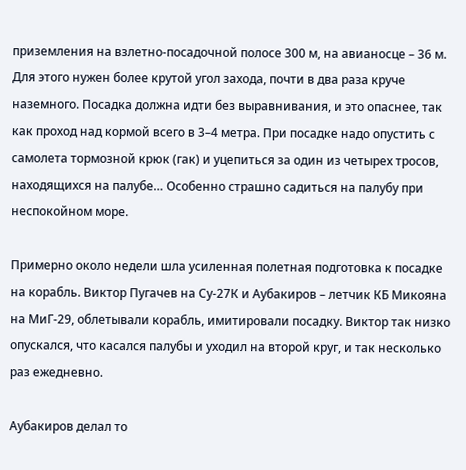приземления на взлетно-посадочной полосе 300 м, на авианосце – 36 м. Для этого нужен более крутой угол захода, почти в два раза круче наземного. Посадка должна идти без выравнивания, и это опаснее, так как проход над кормой всего в 3–4 метра. При посадке надо опустить с самолета тормозной крюк (гак) и уцепиться за один из четырех тросов, находящихся на палубе… Особенно страшно садиться на палубу при неспокойном море.

Примерно около недели шла усиленная полетная подготовка к посадке на корабль. Виктор Пугачев на Су-27К и Аубакиров – летчик КБ Микояна на МиГ-29, облетывали корабль, имитировали посадку. Виктор так низко опускался, что касался палубы и уходил на второй круг, и так несколько раз ежедневно.

Аубакиров делал то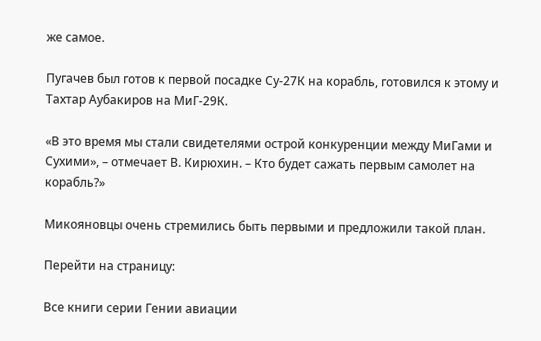же самое.

Пугачев был готов к первой посадке Су-27К на корабль, готовился к этому и Тахтар Аубакиров на МиГ-29К.

«В это время мы стали свидетелями острой конкуренции между МиГами и Сухими», – отмечает В. Кирюхин. – Кто будет сажать первым самолет на корабль?»

Микояновцы очень стремились быть первыми и предложили такой план.

Перейти на страницу:

Все книги серии Гении авиации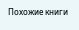Похожие книги